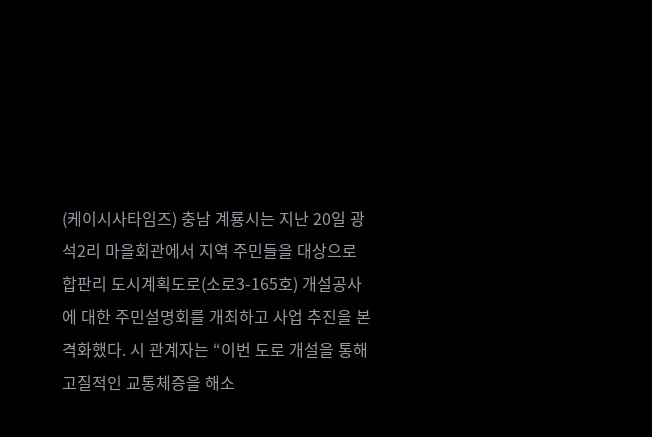(케이시사타임즈) 충남 계룡시는 지난 20일 광석2리 마을회관에서 지역 주민들을 대상으로 합판리 도시계획도로(소로3-165호) 개설공사에 대한 주민설명회를 개최하고 사업 추진을 본격화했다. 시 관계자는 “이번 도로 개설을 통해 고질적인 교통체증을 해소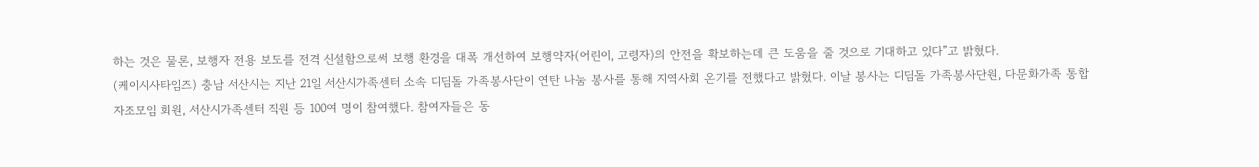하는 것은 물론, 보행자 전용 보도를 전격 신설함으로써 보행 환경을 대폭 개선하여 보행약자(어린이, 고령자)의 안전을 확보하는데 큰 도움을 줄 것으로 기대하고 있다”고 밝혔다.
(케이시사타임즈) 충남 서산시는 지난 21일 서산시가족센터 소속 디딤돌 가족봉사단이 연탄 나눔 봉사를 통해 지역사회 온기를 전했다고 밝혔다. 이날 봉사는 디딤돌 가족봉사단원, 다문화가족 통합자조모임 회원, 서산시가족센터 직원 등 100여 명이 참여했다. 참여자들은 동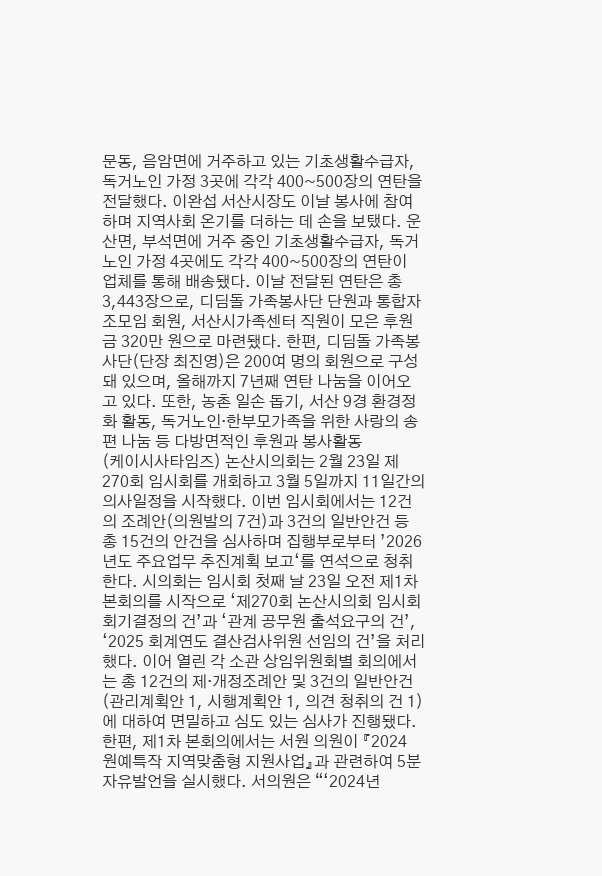문동, 음암면에 거주하고 있는 기초생활수급자, 독거노인 가정 3곳에 각각 400~500장의 연탄을 전달했다. 이완섭 서산시장도 이날 봉사에 참여하며 지역사회 온기를 더하는 데 손을 보탰다. 운산면, 부석면에 거주 중인 기초생활수급자, 독거노인 가정 4곳에도 각각 400~500장의 연탄이 업체를 통해 배송됐다. 이날 전달된 연탄은 총 3,443장으로, 디딤돌 가족봉사단 단원과 통합자조모임 회원, 서산시가족센터 직원이 모은 후원금 320만 원으로 마련됐다. 한편, 디딤돌 가족봉사단(단장 최진영)은 200여 명의 회원으로 구성돼 있으며, 올해까지 7년째 연탄 나눔을 이어오고 있다. 또한, 농촌 일손 돕기, 서산 9경 환경정화 활동, 독거노인·한부모가족을 위한 사랑의 송편 나눔 등 다방면적인 후원과 봉사활동
(케이시사타임즈) 논산시의회는 2월 23일 제270회 임시회를 개회하고 3월 5일까지 11일간의 의사일정을 시작했다. 이번 임시회에서는 12건의 조례안(의원발의 7건)과 3건의 일반안건 등 총 15건의 안건을 심사하며 집행부로부터 ’2026년도 주요업무 추진계획 보고‘를 연석으로 청취한다. 시의회는 임시회 첫째 날 23일 오전 제1차 본회의를 시작으로 ‘제270회 논산시의회 임시회 회기결정의 건’과 ‘관계 공무원 출석요구의 건’, ‘2025 회계연도 결산검사위원 선임의 건’을 처리했다. 이어 열린 각 소관 상임위원회별 회의에서는 총 12건의 제·개정조례안 및 3건의 일반안건(관리계획안 1, 시행계획안 1, 의견 청취의 건 1)에 대하여 면밀하고 심도 있는 심사가 진행됐다. 한편, 제1차 본회의에서는 서원 의원이 『2024 원예특작 지역맞춤형 지원사업』과 관련하여 5분자유발언을 실시했다. 서의원은 “‘2024년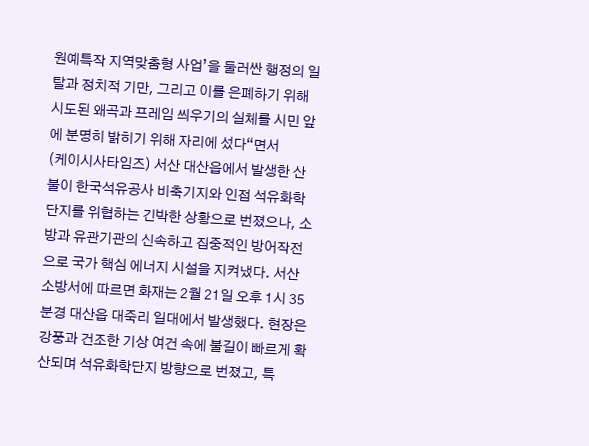원예특작 지역맞춤형 사업’을 둘러싼 행정의 일탈과 정치적 기만, 그리고 이를 은폐하기 위해 시도된 왜곡과 프레임 씌우기의 실체를 시민 앞에 분명히 밝히기 위해 자리에 섰다“면서
(케이시사타임즈) 서산 대산읍에서 발생한 산불이 한국석유공사 비축기지와 인접 석유화학단지를 위협하는 긴박한 상황으로 번졌으나, 소방과 유관기관의 신속하고 집중적인 방어작전으로 국가 핵심 에너지 시설을 지켜냈다. 서산소방서에 따르면 화재는 2월 21일 오후 1시 35분경 대산읍 대죽리 일대에서 발생했다. 현장은 강풍과 건조한 기상 여건 속에 불길이 빠르게 확산되며 석유화학단지 방향으로 번졌고, 특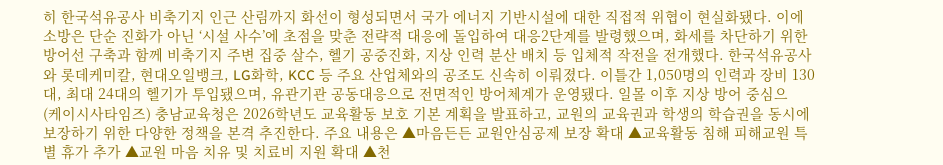히 한국석유공사 비축기지 인근 산림까지 화선이 형성되면서 국가 에너지 기반시설에 대한 직접적 위협이 현실화됐다. 이에 소방은 단순 진화가 아닌 ‘시설 사수’에 초점을 맞춘 전략적 대응에 돌입하여 대응2단계를 발령했으며, 화세를 차단하기 위한 방어선 구축과 함께 비축기지 주변 집중 살수, 헬기 공중진화, 지상 인력 분산 배치 등 입체적 작전을 전개했다. 한국석유공사와 롯데케미칼, 현대오일뱅크, LG화학, KCC 등 주요 산업체와의 공조도 신속히 이뤄졌다. 이틀간 1,050명의 인력과 장비 130대, 최대 24대의 헬기가 투입됐으며, 유관기관 공동대응으로 전면적인 방어체계가 운영됐다. 일몰 이후 지상 방어 중심으
(케이시사타임즈) 충남교육청은 2026학년도 교육활동 보호 기본 계획을 발표하고, 교원의 교육권과 학생의 학습권을 동시에 보장하기 위한 다양한 정책을 본격 추진한다. 주요 내용은 ▲마음든든 교원안심공제 보장 확대 ▲교육활동 침해 피해교원 특별 휴가 추가 ▲교원 마음 치유 및 치료비 지원 확대 ▲천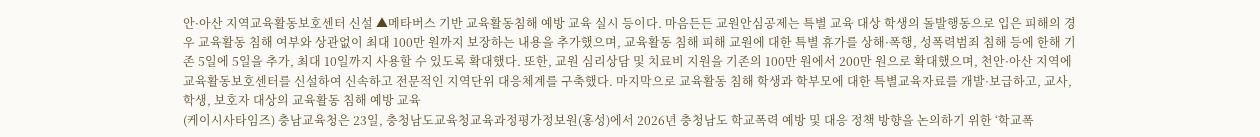안·아산 지역교육활동보호센터 신설 ▲메타버스 기반 교육활동침해 예방 교육 실시 등이다. 마음든든 교원안심공제는 특별 교육 대상 학생의 돌발행동으로 입은 피해의 경우 교육활동 침해 여부와 상관없이 최대 100만 원까지 보장하는 내용을 추가했으며, 교육활동 침해 피해 교원에 대한 특별 휴가를 상해·폭행, 성폭력범죄 침해 등에 한해 기존 5일에 5일을 추가, 최대 10일까지 사용할 수 있도록 확대했다. 또한, 교원 심리상담 및 치료비 지원을 기존의 100만 원에서 200만 원으로 확대했으며, 천안·아산 지역에 교육활동보호센터를 신설하여 신속하고 전문적인 지역단위 대응체계를 구축했다. 마지막으로 교육활동 침해 학생과 학부모에 대한 특별교육자료를 개발·보급하고, 교사, 학생, 보호자 대상의 교육활동 침해 예방 교육
(케이시사타임즈) 충남교육청은 23일, 충청남도교육청교육과정평가정보원(홍성)에서 2026년 충청남도 학교폭력 예방 및 대응 정책 방향을 논의하기 위한 ‘학교폭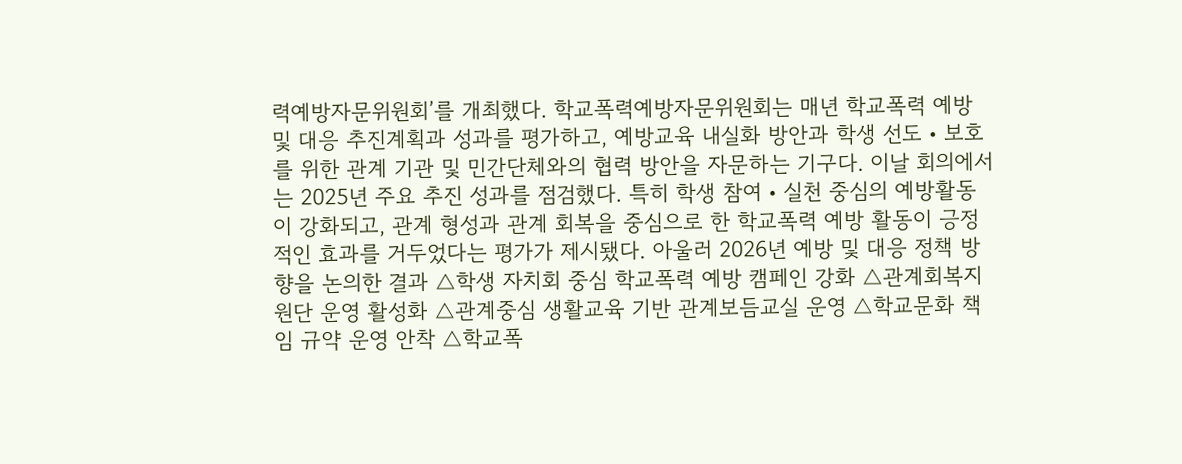력예방자문위원회’를 개최했다. 학교폭력예방자문위원회는 매년 학교폭력 예방 및 대응 추진계획과 성과를 평가하고, 예방교육 내실화 방안과 학생 선도‧보호를 위한 관계 기관 및 민간단체와의 협력 방안을 자문하는 기구다. 이날 회의에서는 2025년 주요 추진 성과를 점검했다. 특히 학생 참여‧실천 중심의 예방활동이 강화되고, 관계 형성과 관계 회복을 중심으로 한 학교폭력 예방 활동이 긍정적인 효과를 거두었다는 평가가 제시됐다. 아울러 2026년 예방 및 대응 정책 방향을 논의한 결과 △학생 자치회 중심 학교폭력 예방 캠페인 강화 △관계회복지원단 운영 활성화 △관계중심 생활교육 기반 관계보듬교실 운영 △학교문화 책임 규약 운영 안착 △학교폭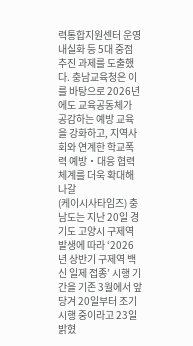력통합지원센터 운영 내실화 등 5대 중점 추진 과제를 도출했다. 충남교육청은 이를 바탕으로 2026년에도 교육공동체가 공감하는 예방 교육을 강화하고, 지역사회와 연계한 학교폭력 예방‧대응 협력체계를 더욱 확대해 나갈
(케이시사타임즈) 충남도는 지난 20일 경기도 고양시 구제역 발생에 따라 ‘2026년 상반기 구제역 백신 일제 접종’ 시행 기간을 기존 3월에서 앞당겨 20일부터 조기 시행 중이라고 23일 밝혔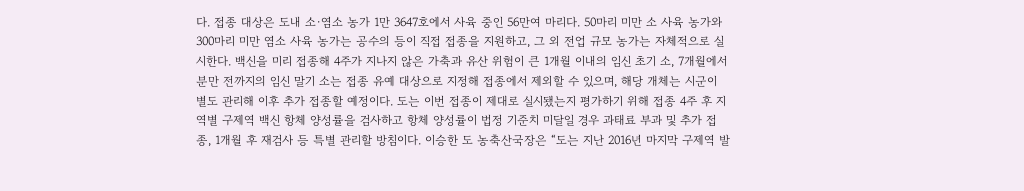다. 접종 대상은 도내 소·염소 농가 1만 3647호에서 사육 중인 56만여 마리다. 50마리 미만 소 사육 농가와 300마리 미만 염소 사육 농가는 공수의 등이 직접 접종을 지원하고, 그 외 전업 규모 농가는 자체적으로 실시한다. 백신을 미리 접종해 4주가 지나지 않은 가축과 유산 위험이 큰 1개월 이내의 임신 초기 소, 7개월에서 분만 전까지의 임신 말기 소는 접종 유예 대상으로 지정해 접종에서 제외할 수 있으며, 해당 개체는 시군이 별도 관리해 이후 추가 접종할 예정이다. 도는 이번 접종이 제대로 실시됐는지 평가하기 위해 접종 4주 후 지역별 구제역 백신 항체 양성률을 검사하고 항체 양성률이 법정 기준치 미달일 경우 과태료 부과 및 추가 접종, 1개월 후 재검사 등 특별 관리할 방침이다. 이승한 도 농축산국장은 “도는 지난 2016년 마지막 구제역 발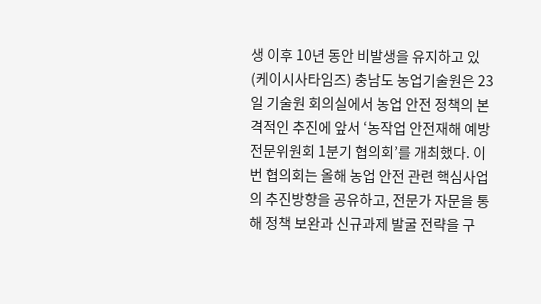생 이후 10년 동안 비발생을 유지하고 있
(케이시사타임즈) 충남도 농업기술원은 23일 기술원 회의실에서 농업 안전 정책의 본격적인 추진에 앞서 ‘농작업 안전재해 예방 전문위원회 1분기 협의회’를 개최했다. 이번 협의회는 올해 농업 안전 관련 핵심사업의 추진방향을 공유하고, 전문가 자문을 통해 정책 보완과 신규과제 발굴 전략을 구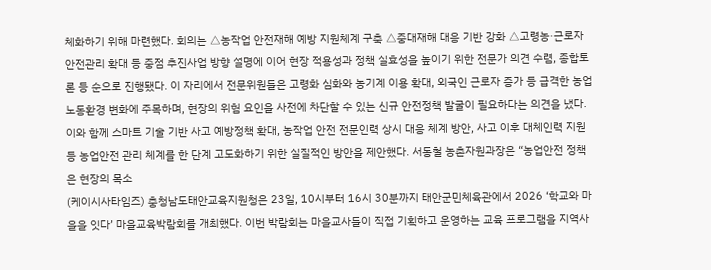체화하기 위해 마련했다. 회의는 △농작업 안전재해 예방 지원체계 구축 △중대재해 대응 기반 강화 △고령농·근로자 안전관리 확대 등 중점 추진사업 방향 설명에 이어 현장 적용성과 정책 실효성을 높이기 위한 전문가 의견 수렴, 종합토론 등 순으로 진행됐다. 이 자리에서 전문위원들은 고령화 심화와 농기계 이용 확대, 외국인 근로자 증가 등 급격한 농업 노동환경 변화에 주목하며, 현장의 위험 요인을 사전에 차단할 수 있는 신규 안전정책 발굴이 필요하다는 의견을 냈다. 이와 함께 스마트 기술 기반 사고 예방정책 확대, 농작업 안전 전문인력 상시 대응 체계 방안, 사고 이후 대체인력 지원 등 농업안전 관리 체계를 한 단계 고도화하기 위한 실질적인 방안을 제안했다. 서동철 농촌자원과장은 “농업안전 정책은 현장의 목소
(케이시사타임즈) 충청남도태안교육지원청은 23일, 10시부터 16시 30분까지 태안군민체육관에서 2026 ‘학교와 마을을 잇다’ 마을교육박람회를 개최했다. 이번 박람회는 마을교사들이 직접 기획하고 운영하는 교육 프로그램을 지역사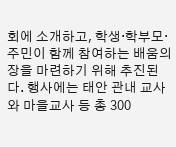회에 소개하고, 학생·학부모·주민이 함께 참여하는 배움의 장을 마련하기 위해 추진된다. 행사에는 태안 관내 교사와 마을교사 등 총 300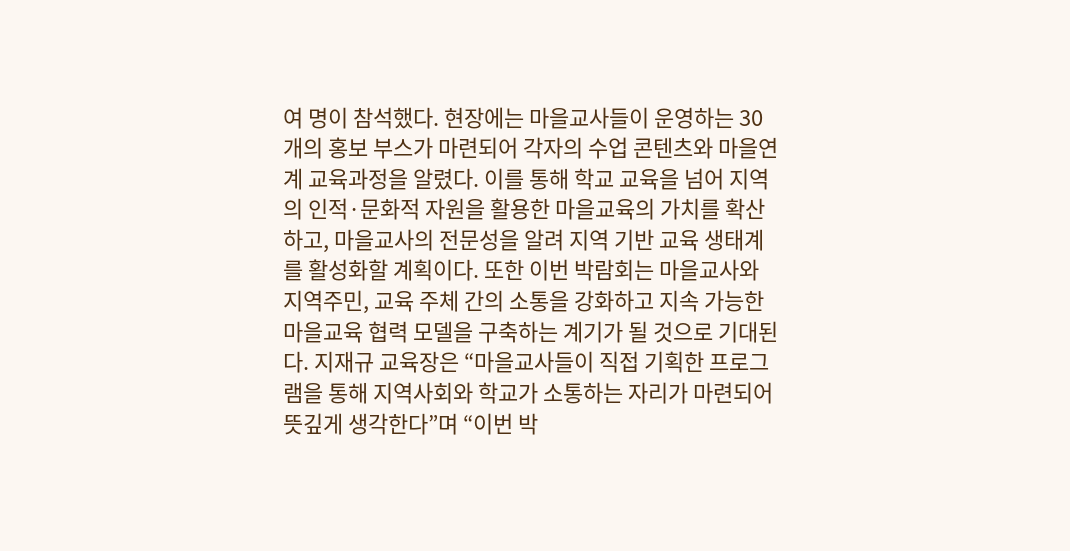여 명이 참석했다. 현장에는 마을교사들이 운영하는 30개의 홍보 부스가 마련되어 각자의 수업 콘텐츠와 마을연계 교육과정을 알렸다. 이를 통해 학교 교육을 넘어 지역의 인적·문화적 자원을 활용한 마을교육의 가치를 확산하고, 마을교사의 전문성을 알려 지역 기반 교육 생태계를 활성화할 계획이다. 또한 이번 박람회는 마을교사와 지역주민, 교육 주체 간의 소통을 강화하고 지속 가능한 마을교육 협력 모델을 구축하는 계기가 될 것으로 기대된다. 지재규 교육장은 “마을교사들이 직접 기획한 프로그램을 통해 지역사회와 학교가 소통하는 자리가 마련되어 뜻깊게 생각한다”며 “이번 박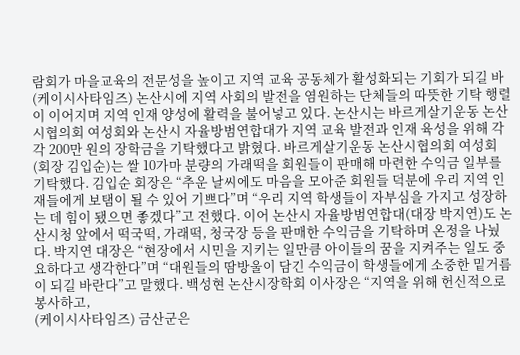람회가 마을교육의 전문성을 높이고 지역 교육 공동체가 활성화되는 기회가 되길 바
(케이시사타임즈) 논산시에 지역 사회의 발전을 염원하는 단체들의 따뜻한 기탁 행렬이 이어지며 지역 인재 양성에 활력을 불어넣고 있다. 논산시는 바르게살기운동 논산시협의회 여성회와 논산시 자율방범연합대가 지역 교육 발전과 인재 육성을 위해 각각 200만 원의 장학금을 기탁했다고 밝혔다. 바르게살기운동 논산시협의회 여성회(회장 김입순)는 쌀 10가마 분량의 가래떡을 회원들이 판매해 마련한 수익금 일부를 기탁했다. 김입순 회장은 “추운 날씨에도 마음을 모아준 회원들 덕분에 우리 지역 인재들에게 보탬이 될 수 있어 기쁘다”며 “우리 지역 학생들이 자부심을 가지고 성장하는 데 힘이 됐으면 좋겠다”고 전했다. 이어 논산시 자율방범연합대(대장 박지연)도 논산시청 앞에서 떡국떡, 가래떡, 청국장 등을 판매한 수익금을 기탁하며 온정을 나눴다. 박지연 대장은 “현장에서 시민을 지키는 일만큼 아이들의 꿈을 지켜주는 일도 중요하다고 생각한다”며 “대원들의 땀방울이 담긴 수익금이 학생들에게 소중한 밑거름이 되길 바란다”고 말했다. 백성현 논산시장학회 이사장은 “지역을 위해 헌신적으로 봉사하고,
(케이시사타임즈) 금산군은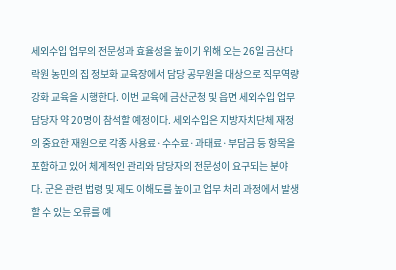세외수입 업무의 전문성과 효율성을 높이기 위해 오는 26일 금산다락원 농민의 집 정보화 교육장에서 담당 공무원을 대상으로 직무역량 강화 교육을 시행한다. 이번 교육에 금산군청 및 읍면 세외수입 업무 담당자 약 20명이 참석할 예정이다. 세외수입은 지방자치단체 재정의 중요한 재원으로 각종 사용료·수수료·과태료·부담금 등 항목을 포함하고 있어 체계적인 관리와 담당자의 전문성이 요구되는 분야다. 군은 관련 법령 및 제도 이해도를 높이고 업무 처리 과정에서 발생할 수 있는 오류를 예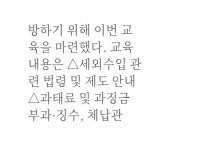방하기 위해 이번 교육을 마련했다. 교육 내용은 △세외수입 관련 법령 및 제도 안내 △과태료 및 과징금 부과·징수, 체납관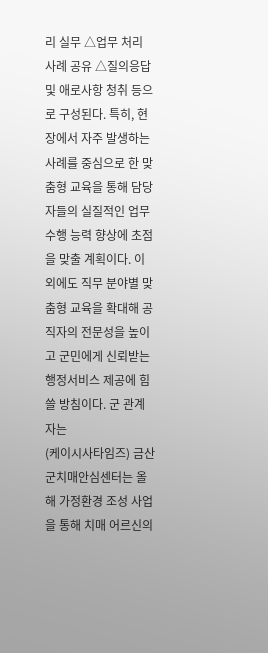리 실무 △업무 처리 사례 공유 △질의응답 및 애로사항 청취 등으로 구성된다. 특히, 현장에서 자주 발생하는 사례를 중심으로 한 맞춤형 교육을 통해 담당자들의 실질적인 업무 수행 능력 향상에 초점을 맞출 계획이다. 이 외에도 직무 분야별 맞춤형 교육을 확대해 공직자의 전문성을 높이고 군민에게 신뢰받는 행정서비스 제공에 힘쓸 방침이다. 군 관계자는
(케이시사타임즈) 금산군치매안심센터는 올해 가정환경 조성 사업을 통해 치매 어르신의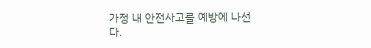가정 내 안전사고를 예방에 나선다.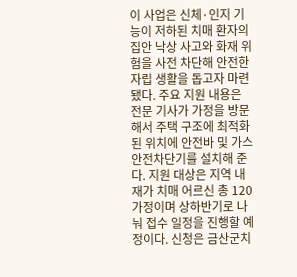이 사업은 신체·인지 기능이 저하된 치매 환자의 집안 낙상 사고와 화재 위험을 사전 차단해 안전한 자립 생활을 돕고자 마련됐다. 주요 지원 내용은 전문 기사가 가정을 방문해서 주택 구조에 최적화된 위치에 안전바 및 가스 안전차단기를 설치해 준다. 지원 대상은 지역 내 재가 치매 어르신 총 120가정이며 상하반기로 나눠 접수 일정을 진행할 예정이다. 신청은 금산군치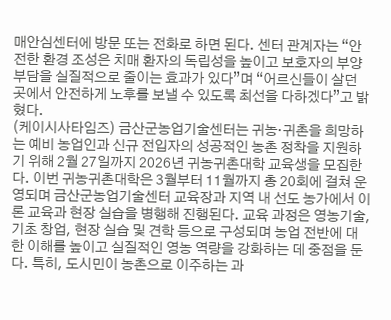매안심센터에 방문 또는 전화로 하면 된다. 센터 관계자는 “안전한 환경 조성은 치매 환자의 독립성을 높이고 보호자의 부양 부담을 실질적으로 줄이는 효과가 있다”며 “어르신들이 살던 곳에서 안전하게 노후를 보낼 수 있도록 최선을 다하겠다”고 밝혔다.
(케이시사타임즈) 금산군농업기술센터는 귀농·귀촌을 희망하는 예비 농업인과 신규 전입자의 성공적인 농촌 정착을 지원하기 위해 2월 27일까지 2026년 귀농귀촌대학 교육생을 모집한다. 이번 귀농귀촌대학은 3월부터 11월까지 총 20회에 걸쳐 운영되며 금산군농업기술센터 교육장과 지역 내 선도 농가에서 이론 교육과 현장 실습을 병행해 진행된다. 교육 과정은 영농기술, 기초 창업, 현장 실습 및 견학 등으로 구성되며 농업 전반에 대한 이해를 높이고 실질적인 영농 역량을 강화하는 데 중점을 둔다. 특히, 도시민이 농촌으로 이주하는 과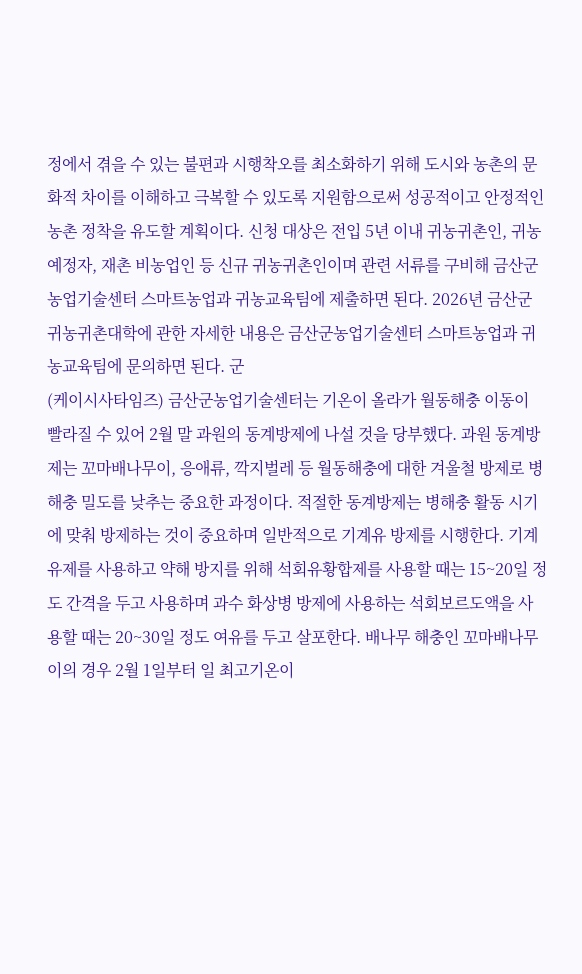정에서 겪을 수 있는 불편과 시행착오를 최소화하기 위해 도시와 농촌의 문화적 차이를 이해하고 극복할 수 있도록 지원함으로써 성공적이고 안정적인 농촌 정착을 유도할 계획이다. 신청 대상은 전입 5년 이내 귀농귀촌인, 귀농 예정자, 재촌 비농업인 등 신규 귀농귀촌인이며 관련 서류를 구비해 금산군농업기술센터 스마트농업과 귀농교육팀에 제출하면 된다. 2026년 금산군 귀농귀촌대학에 관한 자세한 내용은 금산군농업기술센터 스마트농업과 귀농교육팀에 문의하면 된다. 군
(케이시사타임즈) 금산군농업기술센터는 기온이 올라가 월동해충 이동이 빨라질 수 있어 2월 말 과원의 동계방제에 나설 것을 당부했다. 과원 동계방제는 꼬마배나무이, 응애류, 깍지벌레 등 월동해충에 대한 겨울철 방제로 병해충 밀도를 낮추는 중요한 과정이다. 적절한 동계방제는 병해충 활동 시기에 맞춰 방제하는 것이 중요하며 일반적으로 기계유 방제를 시행한다. 기계유제를 사용하고 약해 방지를 위해 석회유황합제를 사용할 때는 15~20일 정도 간격을 두고 사용하며 과수 화상병 방제에 사용하는 석회보르도액을 사용할 때는 20~30일 정도 여유를 두고 살포한다. 배나무 해충인 꼬마배나무이의 경우 2월 1일부터 일 최고기온이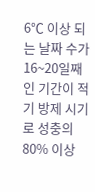6℃ 이상 되는 날짜 수가 16~20일째인 기간이 적기 방제 시기로 성충의 80% 이상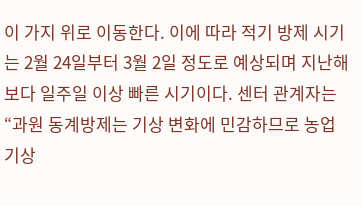이 가지 위로 이동한다. 이에 따라 적기 방제 시기는 2월 24일부터 3월 2일 정도로 예상되며 지난해보다 일주일 이상 빠른 시기이다. 센터 관계자는 “과원 동계방제는 기상 변화에 민감하므로 농업 기상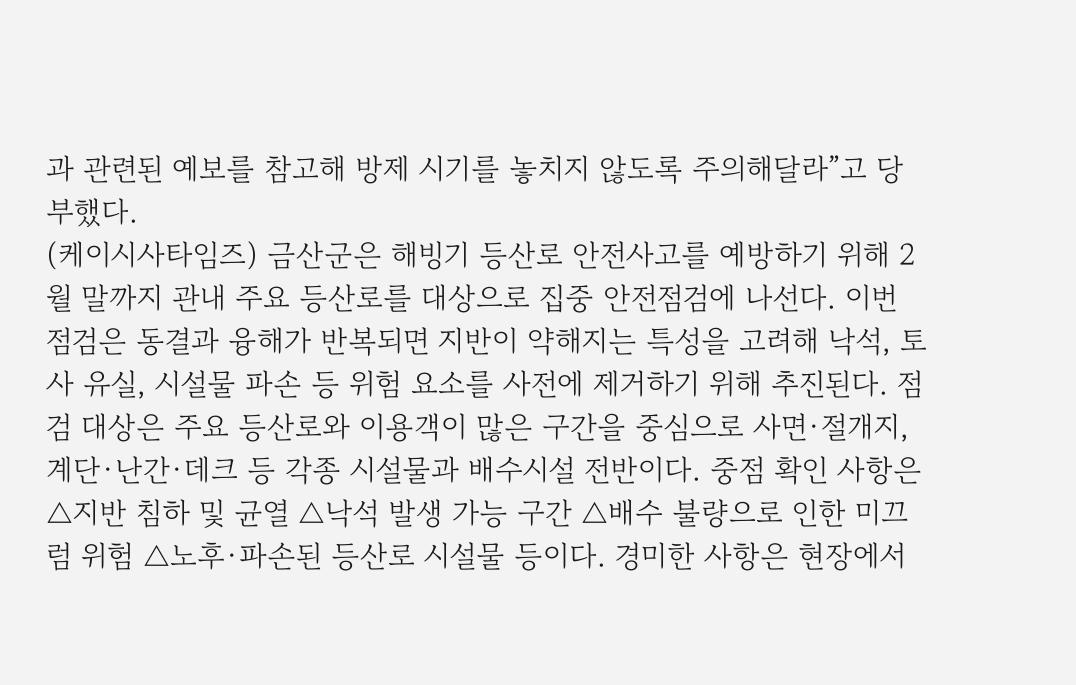과 관련된 예보를 참고해 방제 시기를 놓치지 않도록 주의해달라”고 당부했다.
(케이시사타임즈) 금산군은 해빙기 등산로 안전사고를 예방하기 위해 2월 말까지 관내 주요 등산로를 대상으로 집중 안전점검에 나선다. 이번 점검은 동결과 융해가 반복되면 지반이 약해지는 특성을 고려해 낙석, 토사 유실, 시설물 파손 등 위험 요소를 사전에 제거하기 위해 추진된다. 점검 대상은 주요 등산로와 이용객이 많은 구간을 중심으로 사면·절개지, 계단·난간·데크 등 각종 시설물과 배수시설 전반이다. 중점 확인 사항은 △지반 침하 및 균열 △낙석 발생 가능 구간 △배수 불량으로 인한 미끄럼 위험 △노후·파손된 등산로 시설물 등이다. 경미한 사항은 현장에서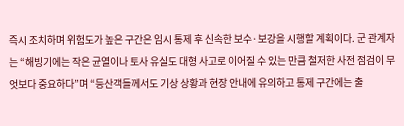즉시 조치하며 위험도가 높은 구간은 임시 통제 후 신속한 보수·보강을 시행할 계획이다. 군 관계자는 “해빙기에는 작은 균열이나 토사 유실도 대형 사고로 이어질 수 있는 만큼 철저한 사전 점검이 무엇보다 중요하다”며 “등산객들께서도 기상 상황과 현장 안내에 유의하고 통제 구간에는 출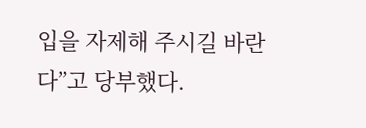입을 자제해 주시길 바란다”고 당부했다.